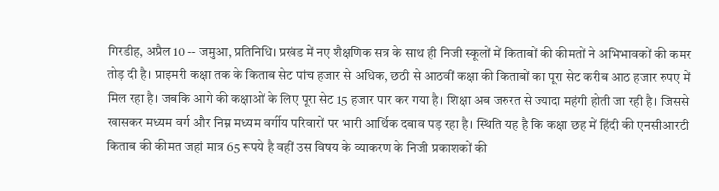गिरडीह, अप्रैल 10 -- जमुआ, प्रतिनिधि। प्रखंड में नए शैक्षणिक सत्र के साथ ही निजी स्कूलों में किताबों की कीमतों ने अभिभावकों की कमर तोड़ दी है। प्राइमरी कक्षा तक के किताब सेट पांच हजार से अधिक, छठी से आठवीं कक्षा की किताबों का पूरा सेट करीब आठ हजार रुपए में मिल रहा है। जबकि आगे की कक्षाओं के लिए पूरा सेट 15 हजार पार कर गया है। शिक्षा अब जरुरत से ज्यादा महंगी होती जा रही है। जिससे खासकर मध्यम वर्ग और निम्न मध्यम वर्गीय परिवारों पर भारी आर्थिक दबाव पड़ रहा है। स्थिति यह है कि कक्षा छह में हिंदी की एनसीआरटी किताब की कीमत जहां मात्र 65 रूपये है वहीं उस विषय के व्याकरण के निजी प्रकाशकों की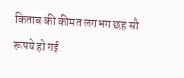किताब की कीमत लगभग छह सौ रूपये हो गई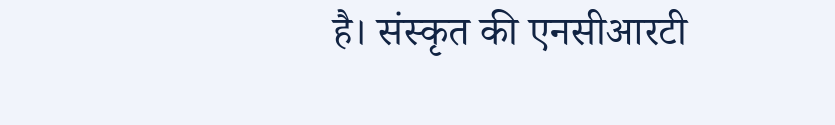है। संस्कृत की एनसीआरटी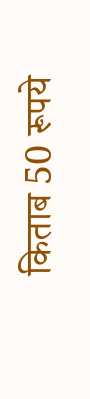किताब 50 रूपये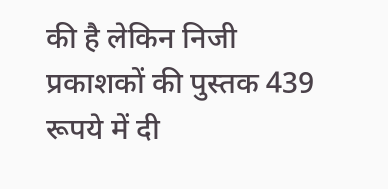की है लेकिन निजी प्रकाशकों की पुस्तक 439 रूपये में दी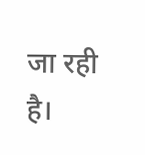जा रही है।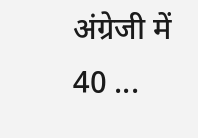अंग्रेजी में 40 ...